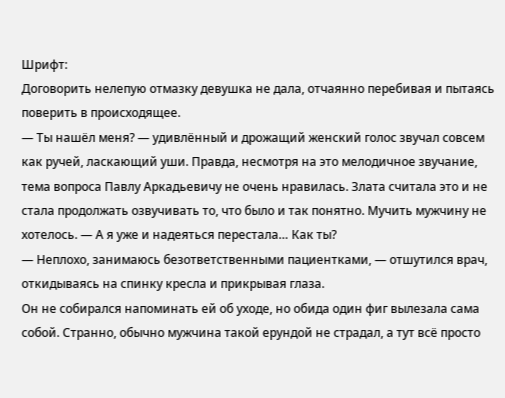Шрифт:
Договорить нелепую отмазку девушка не дала, отчаянно перебивая и пытаясь поверить в происходящее.
— Ты нашёл меня? — удивлённый и дрожащий женский голос звучал совсем как ручей, ласкающий уши. Правда, несмотря на это мелодичное звучание, тема вопроса Павлу Аркадьевичу не очень нравилась. Злата считала это и не стала продолжать озвучивать то, что было и так понятно. Мучить мужчину не хотелось. — А я уже и надеяться перестала… Как ты?
— Неплохо, занимаюсь безответственными пациентками, — отшутился врач, откидываясь на спинку кресла и прикрывая глаза.
Он не собирался напоминать ей об уходе, но обида один фиг вылезала сама собой. Странно, обычно мужчина такой ерундой не страдал, а тут всё просто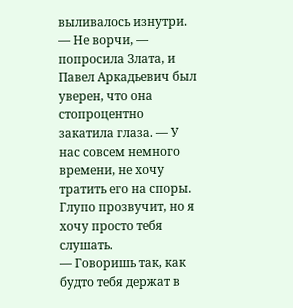выливалось изнутри.
— Не ворчи, — попросила Злата, и Павел Аркадьевич был уверен, что она стопроцентно закатила глаза. — У нас совсем немного времени, не хочу тратить его на споры. Глупо прозвучит, но я хочу просто тебя слушать.
— Говоришь так, как будто тебя держат в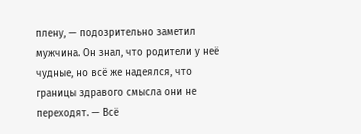плену, — подозрительно заметил мужчина. Он знал, что родители у неё чудные, но всё же надеялся, что границы здравого смысла они не переходят. — Всё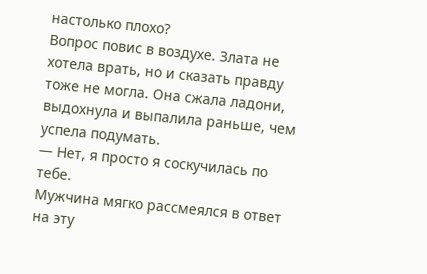настолько плохо?
Вопрос повис в воздухе. Злата не хотела врать, но и сказать правду тоже не могла. Она сжала ладони, выдохнула и выпалила раньше, чем успела подумать.
— Нет, я просто я соскучилась по тебе.
Мужчина мягко рассмеялся в ответ на эту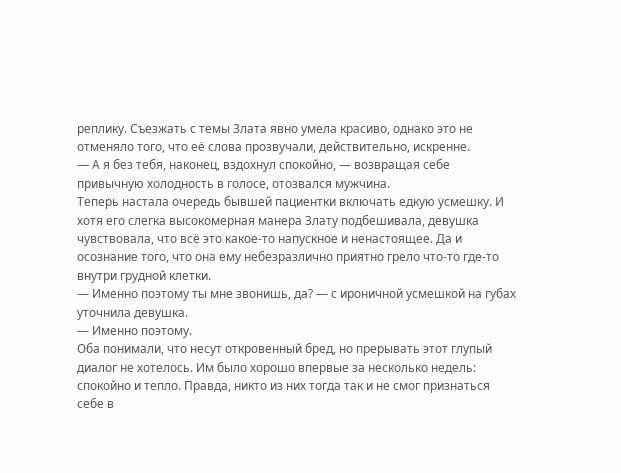реплику. Съезжать с темы Злата явно умела красиво, однако это не отменяло того, что её слова прозвучали, действительно, искренне.
— А я без тебя, наконец, вздохнул спокойно, — возвращая себе привычную холодность в голосе, отозвался мужчина.
Теперь настала очередь бывшей пациентки включать едкую усмешку. И хотя его слегка высокомерная манера Злату подбешивала, девушка чувствовала, что всё это какое-то напускное и ненастоящее. Да и осознание того, что она ему небезразлично приятно грело что-то где-то внутри грудной клетки.
— Именно поэтому ты мне звонишь, да? — с ироничной усмешкой на губах уточнила девушка.
— Именно поэтому.
Оба понимали, что несут откровенный бред, но прерывать этот глупый диалог не хотелось. Им было хорошо впервые за несколько недель: спокойно и тепло. Правда, никто из них тогда так и не смог признаться себе в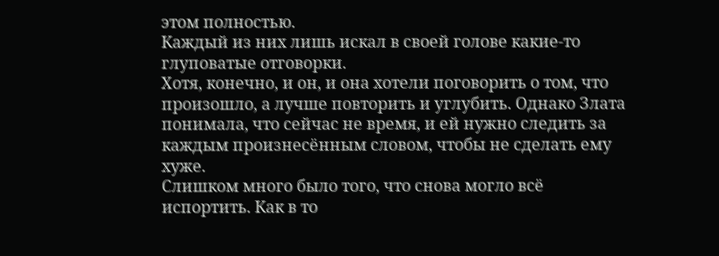этом полностью.
Каждый из них лишь искал в своей голове какие-то глуповатые отговорки.
Хотя, конечно, и он, и она хотели поговорить о том, что произошло, а лучше повторить и углубить. Однако Злата понимала, что сейчас не время, и ей нужно следить за каждым произнесённым словом, чтобы не сделать ему хуже.
Слишком много было того, что снова могло всё испортить. Как в то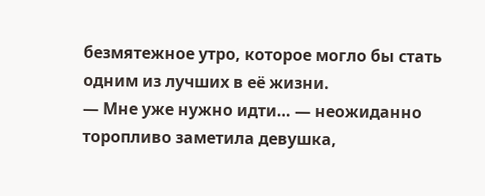безмятежное утро, которое могло бы стать одним из лучших в её жизни.
— Мне уже нужно идти… — неожиданно торопливо заметила девушка,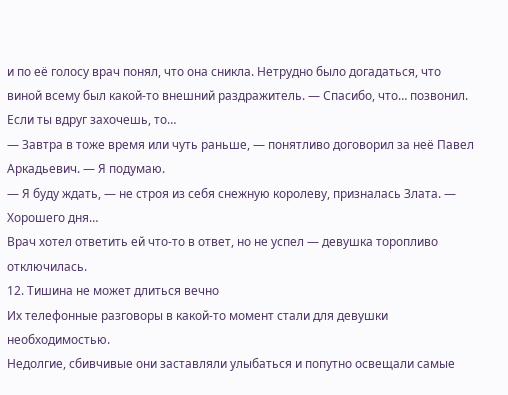и по её голосу врач понял, что она сникла. Нетрудно было догадаться, что виной всему был какой-то внешний раздражитель. — Спасибо, что… позвонил. Если ты вдруг захочешь, то…
— Завтра в тоже время или чуть раньше, — понятливо договорил за неё Павел Аркадьевич. — Я подумаю.
— Я буду ждать, — не строя из себя снежную королеву, призналась Злата. — Хорошего дня…
Врач хотел ответить ей что-то в ответ, но не успел — девушка торопливо отключилась.
12. Тишина не может длиться вечно
Их телефонные разговоры в какой-то момент стали для девушки необходимостью.
Недолгие, сбивчивые они заставляли улыбаться и попутно освещали самые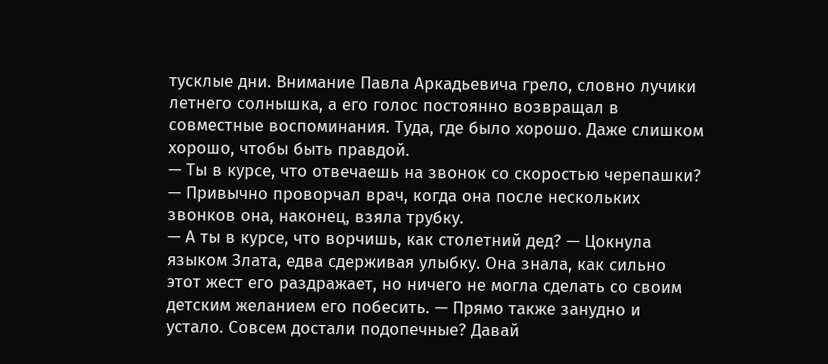тусклые дни. Внимание Павла Аркадьевича грело, словно лучики летнего солнышка, а его голос постоянно возвращал в совместные воспоминания. Туда, где было хорошо. Даже слишком хорошо, чтобы быть правдой.
— Ты в курсе, что отвечаешь на звонок со скоростью черепашки? — Привычно проворчал врач, когда она после нескольких звонков она, наконец, взяла трубку.
— А ты в курсе, что ворчишь, как столетний дед? — Цокнула языком Злата, едва сдерживая улыбку. Она знала, как сильно этот жест его раздражает, но ничего не могла сделать со своим детским желанием его побесить. — Прямо также занудно и устало. Совсем достали подопечные? Давай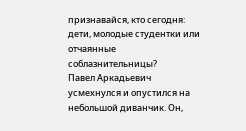признавайся, кто сегодня: дети, молодые студентки или отчаянные соблазнительницы?
Павел Аркадьевич усмехнулся и опустился на небольшой диванчик. Он,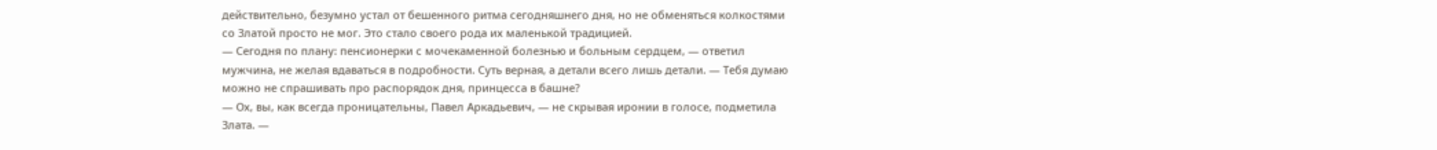действительно, безумно устал от бешенного ритма сегодняшнего дня, но не обменяться колкостями со Златой просто не мог. Это стало своего рода их маленькой традицией.
— Сегодня по плану: пенсионерки с мочекаменной болезнью и больным сердцем, — ответил мужчина, не желая вдаваться в подробности. Суть верная, а детали всего лишь детали. — Тебя думаю можно не спрашивать про распорядок дня, принцесса в башне?
— Ох, вы, как всегда проницательны, Павел Аркадьевич, — не скрывая иронии в голосе, подметила Злата. —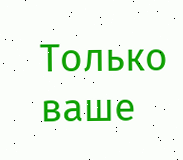Только ваше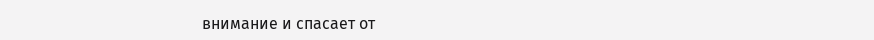внимание и спасает от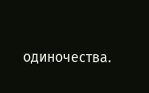одиночества.